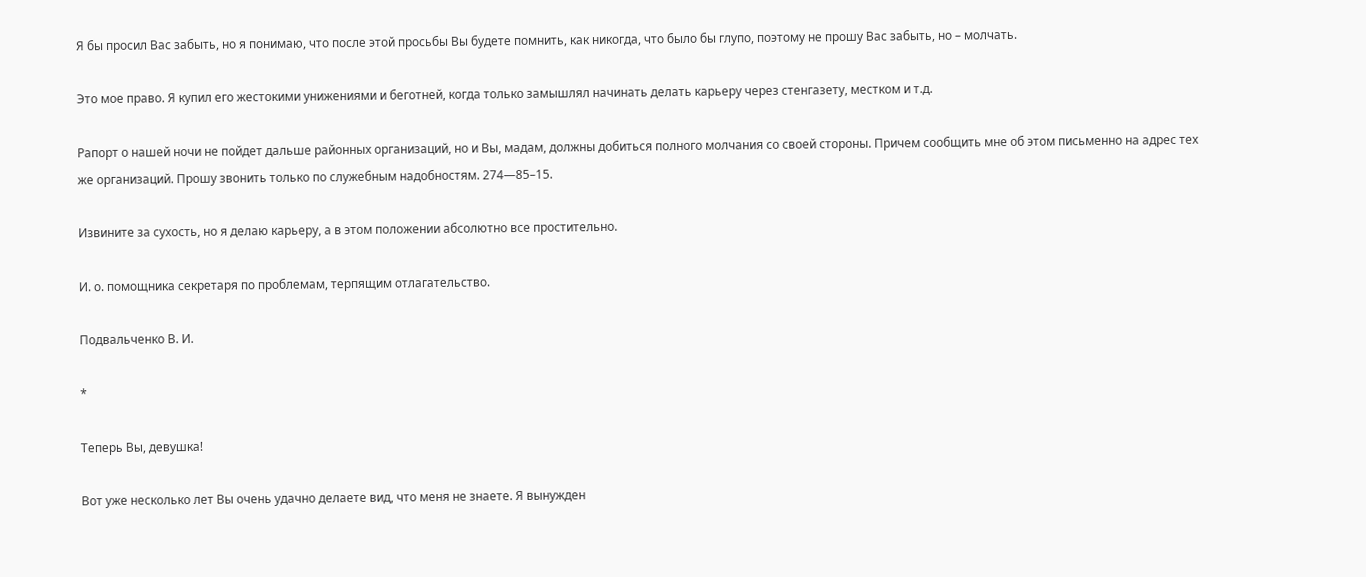Я бы просил Вас забыть, но я понимаю, что после этой просьбы Вы будете помнить, как никогда, что было бы глупо, поэтому не прошу Вас забыть, но – молчать.

Это мое право. Я купил его жестокими унижениями и беготней, когда только замышлял начинать делать карьеру через стенгазету, местком и т.д.

Рапорт о нашей ночи не пойдет дальше районных организаций, но и Вы, мадам, должны добиться полного молчания со своей стороны. Причем сообщить мне об этом письменно на адрес тех же организаций. Прошу звонить только по служебным надобностям. 274—85–15.

Извините за сухость, но я делаю карьеру, а в этом положении абсолютно все простительно.

И. о. помощника секретаря по проблемам, терпящим отлагательство.

Подвальченко В. И.

*

Теперь Вы, девушка!

Вот уже несколько лет Вы очень удачно делаете вид, что меня не знаете. Я вынужден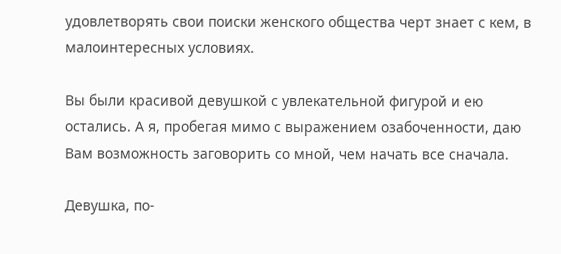удовлетворять свои поиски женского общества черт знает с кем, в малоинтересных условиях.

Вы были красивой девушкой с увлекательной фигурой и ею остались. А я, пробегая мимо с выражением озабоченности, даю Вам возможность заговорить со мной, чем начать все сначала.

Девушка, по-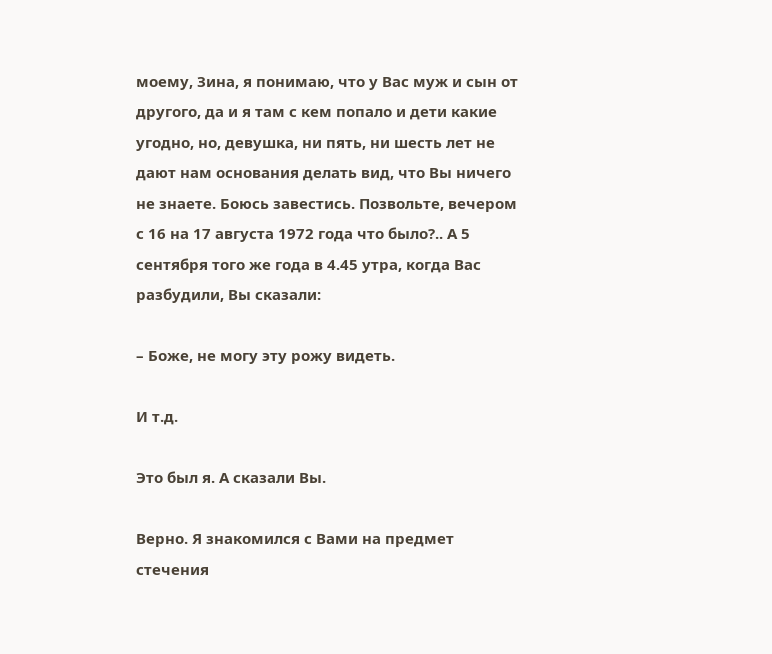моему, Зина, я понимаю, что у Вас муж и сын от другого, да и я там с кем попало и дети какие угодно, но, девушка, ни пять, ни шесть лет не дают нам основания делать вид, что Вы ничего не знаете. Боюсь завестись. Позвольте, вечером с 16 на 17 августа 1972 года что было?.. А 5 сентября того же года в 4.45 утра, когда Вас разбудили, Вы сказали:

– Боже, не могу эту рожу видеть.

И т.д.

Это был я. А сказали Вы.

Верно. Я знакомился с Вами на предмет стечения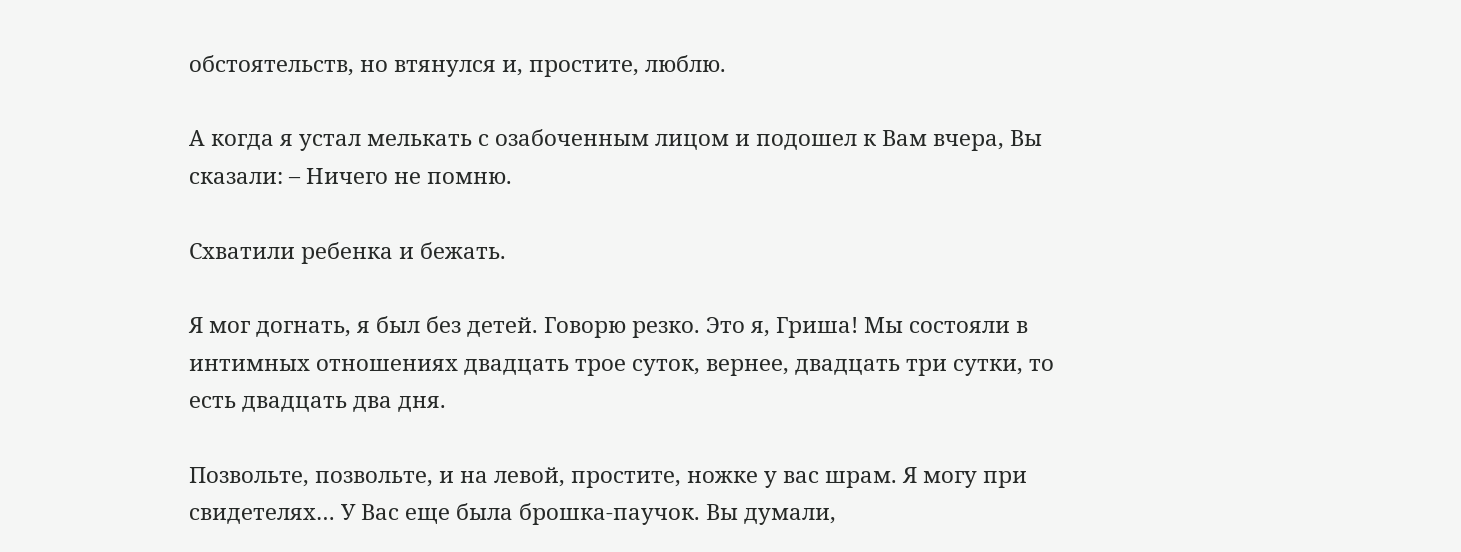обстоятельств, но втянулся и, простите, люблю.

А когда я устал мелькать с озабоченным лицом и подошел к Вам вчера, Вы сказали: – Ничего не помню.

Схватили ребенка и бежать.

Я мог догнать, я был без детей. Говорю резко. Это я, Гриша! Мы состояли в интимных отношениях двадцать трое суток, вернее, двадцать три сутки, то есть двадцать два дня.

Позвольте, позвольте, и на левой, простите, ножке у вас шрам. Я могу при свидетелях… У Вас еще была брошка-паучок. Вы думали,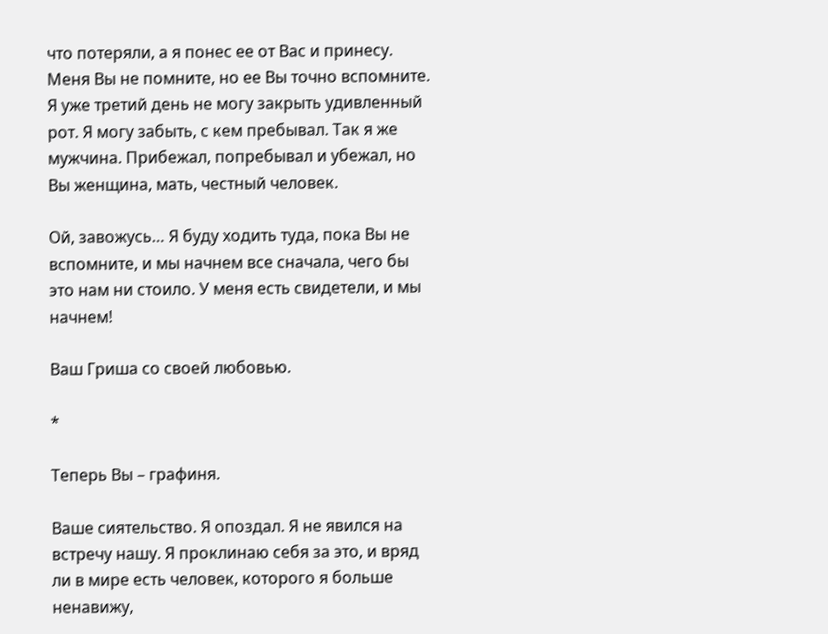что потеряли, а я понес ее от Вас и принесу. Меня Вы не помните, но ее Вы точно вспомните. Я уже третий день не могу закрыть удивленный рот. Я могу забыть, с кем пребывал. Так я же мужчина. Прибежал, попребывал и убежал, но Вы женщина, мать, честный человек.

Ой, завожусь… Я буду ходить туда, пока Вы не вспомните, и мы начнем все сначала, чего бы это нам ни стоило. У меня есть свидетели, и мы начнем!

Ваш Гриша со своей любовью.

*

Теперь Вы – графиня.

Ваше сиятельство. Я опоздал. Я не явился на встречу нашу. Я проклинаю себя за это, и вряд ли в мире есть человек, которого я больше ненавижу,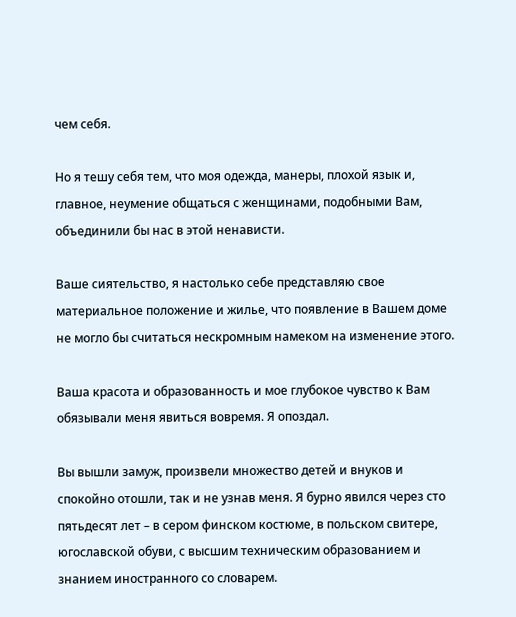чем себя.

Но я тешу себя тем, что моя одежда, манеры, плохой язык и, главное, неумение общаться с женщинами, подобными Вам, объединили бы нас в этой ненависти.

Ваше сиятельство, я настолько себе представляю свое материальное положение и жилье, что появление в Вашем доме не могло бы считаться нескромным намеком на изменение этого.

Ваша красота и образованность и мое глубокое чувство к Вам обязывали меня явиться вовремя. Я опоздал.

Вы вышли замуж, произвели множество детей и внуков и спокойно отошли, так и не узнав меня. Я бурно явился через сто пятьдесят лет – в сером финском костюме, в польском свитере, югославской обуви, с высшим техническим образованием и знанием иностранного со словарем.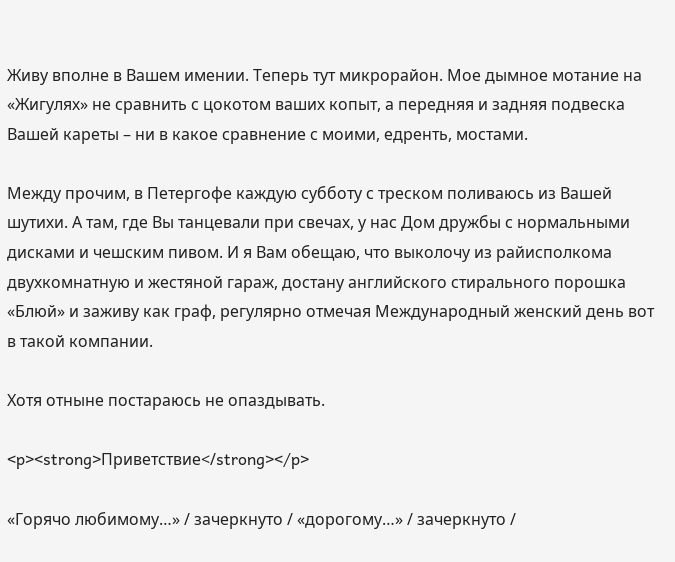Живу вполне в Вашем имении. Теперь тут микрорайон. Мое дымное мотание на «Жигулях» не сравнить с цокотом ваших копыт, а передняя и задняя подвеска Вашей кареты – ни в какое сравнение с моими, едренть, мостами.

Между прочим, в Петергофе каждую субботу с треском поливаюсь из Вашей шутихи. А там, где Вы танцевали при свечах, у нас Дом дружбы с нормальными дисками и чешским пивом. И я Вам обещаю, что выколочу из райисполкома двухкомнатную и жестяной гараж, достану английского стирального порошка «Блюй» и заживу как граф, регулярно отмечая Международный женский день вот в такой компании.

Хотя отныне постараюсь не опаздывать.

<p><strong>Приветствие</strong></p>

«Горячо любимому…» / зачеркнуто / «дорогому…» / зачеркнуто /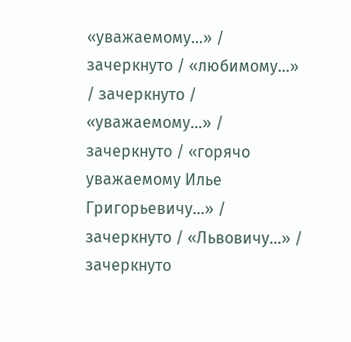«уважаемому…» / зачеркнуто / «любимому…» / зачеркнуто / «уважаемому…» / зачеркнуто / «горячо уважаемому Илье Григорьевичу…» / зачеркнуто / «Львовичу…» / зачеркнуто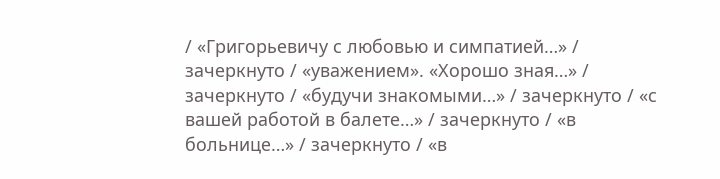/ «Григорьевичу с любовью и симпатией…» / зачеркнуто / «уважением». «Хорошо зная…» / зачеркнуто / «будучи знакомыми…» / зачеркнуто / «с вашей работой в балете…» / зачеркнуто / «в больнице…» / зачеркнуто / «в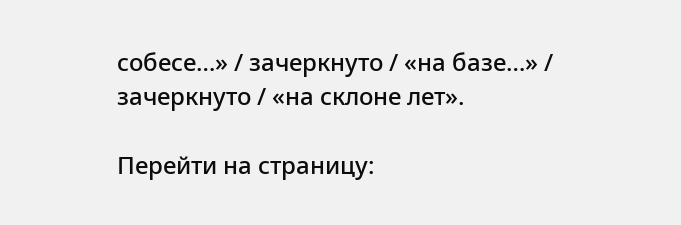собесе…» / зачеркнуто / «на базе…» / зачеркнуто / «на склоне лет».

Перейти на страницу: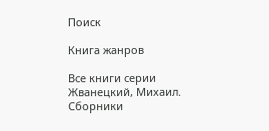Поиск

Книга жанров

Все книги серии Жванецкий, Михаил. Сборники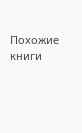Похожие книги